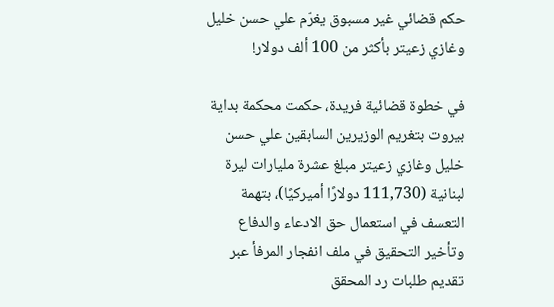حكم قضائي غير مسبوق يغرّم علي حسن خليل وغازي زعيتر بأكثر من 100 ألف دولار!

في خطوة قضائية فريدة، حكمت محكمة بداية بيروت بتغريم الوزيرين السابقين علي حسن خليل وغازي زعيتر مبلغ عشرة مليارات ليرة لبنانية (111,730 دولارًا أميركيًا)، بتهمة التعسف في استعمال حق الادعاء والدفاع وتأخير التحقيق في ملف انفجار المرفأ عبر تقديم طلبات رد المحقق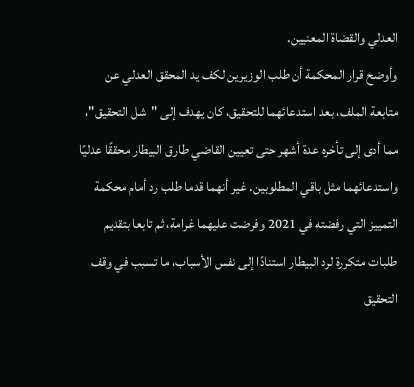العدلي والقضاة المعنيين.
وأوضح قرار المحكمة أن طلب الوزيرين لكف يد المحقق العدلي عن متابعة الملف، بعد استدعائهما للتحقيق، كان يهدف إلى "شل التحقيق"، مما أدى إلى تأخره عدة أشهر حتى تعيين القاضي طارق البيطار محققًا عدليًا واستدعائهما مثل باقي المطلوبين. غير أنهما قدما طلب رد أمام محكمة التمييز التي رفضته في 2021 وفرضت عليهما غرامة، ثم تابعا بتقديم طلبات متكررة لرد البيطار استنادًا إلى نفس الأسباب، ما تسبب في وقف التحقيق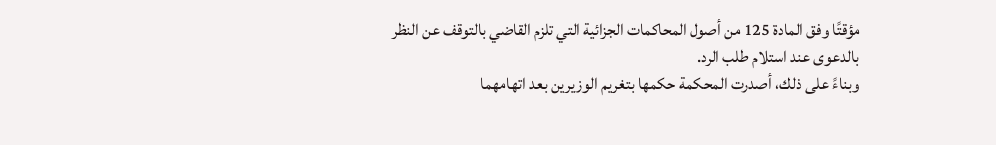مؤقتًا وفق المادة 125 من أصول المحاكمات الجزائية التي تلزم القاضي بالتوقف عن النظر بالدعوى عند استلام طلب الرد.
وبناءً على ذلك، أصدرت المحكمة حكمها بتغريم الوزيرين بعد اتهامهما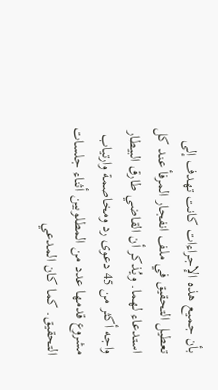بأن جميع هذه الإجراءات كانت تهدف إلى تعطيل التحقيق في ملف انفجار المرفأ عند كل استدعاء لهما. ويُذكر أن القاضي طارق البيطار واجه أكثر من 45 دعوى رد ومخاصمة وارتياب مشروع قدمها عدد من المطلوبين أثناء جلسات التحقيق. كما كان المدعي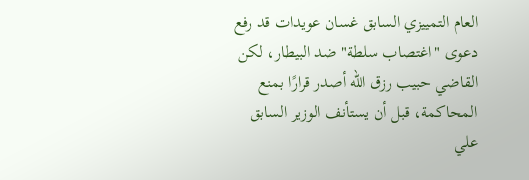العام التمييزي السابق غسان عويدات قد رفع دعوى "اغتصاب سلطة" ضد البيطار، لكن القاضي حبيب رزق الله أصدر قرارًا بمنع المحاكمة، قبل أن يستأنف الوزير السابق علي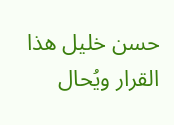حسن خليل هذا القرار ويُحال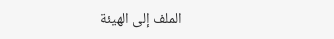الملف إلى الهيئة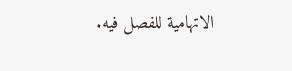الاتهامية للفصل فيه.